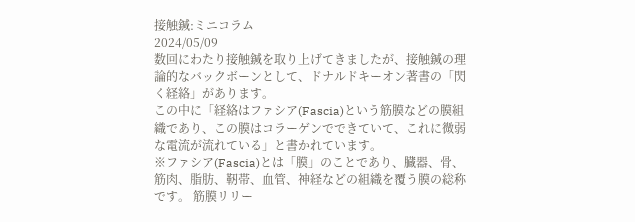接触鍼:ミニコラム
2024/05/09
数回にわたり接触鍼を取り上げてきましたが、接触鍼の理論的なバックボーンとして、ドナルドキーオン著書の「閃く経絡」があります。
この中に「経絡はファシア(Fascia)という筋膜などの膜組織であり、この膜はコラーゲンでできていて、これに微弱な電流が流れている」と書かれています。
※ファシア(Fascia)とは「膜」のことであり、臓器、骨、筋肉、脂肪、靭帯、血管、神経などの組織を覆う膜の総称です。 筋膜リリー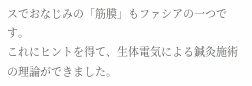スでおなじみの「筋膜」もファシアの一つです。
これにヒントを得て、生体電気による鍼灸施術の理論ができました。